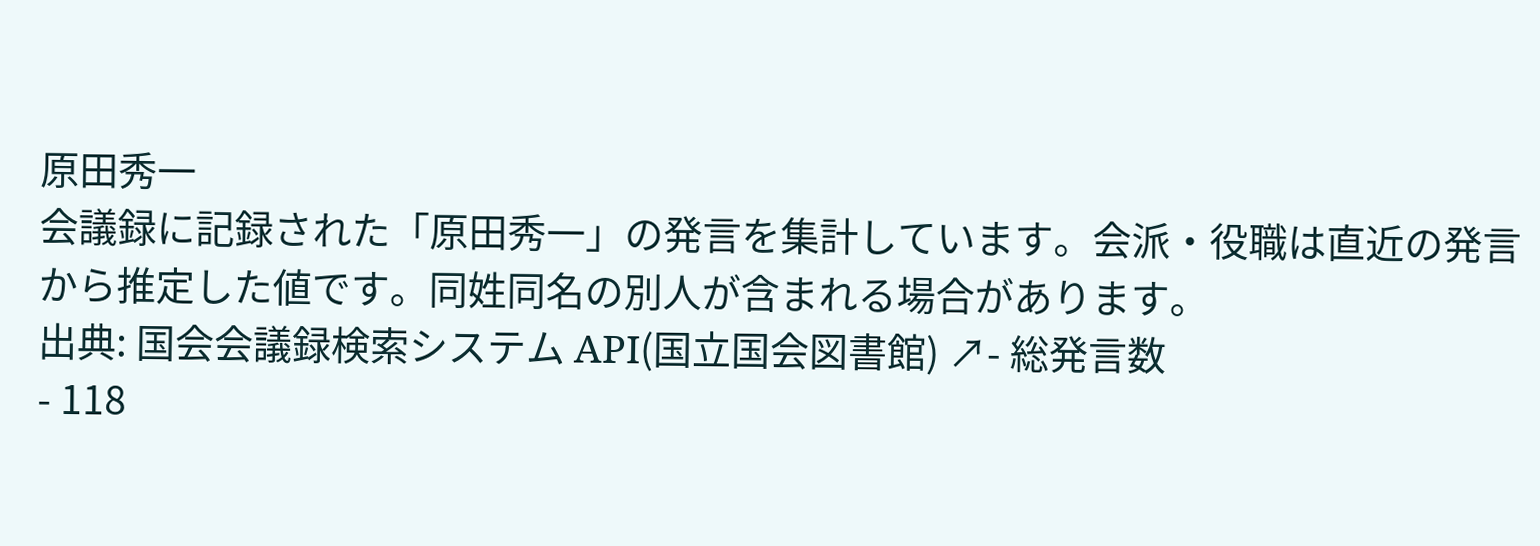原田秀一
会議録に記録された「原田秀一」の発言を集計しています。会派・役職は直近の発言から推定した値です。同姓同名の別人が含まれる場合があります。
出典: 国会会議録検索システム API(国立国会図書館) ↗- 総発言数
- 118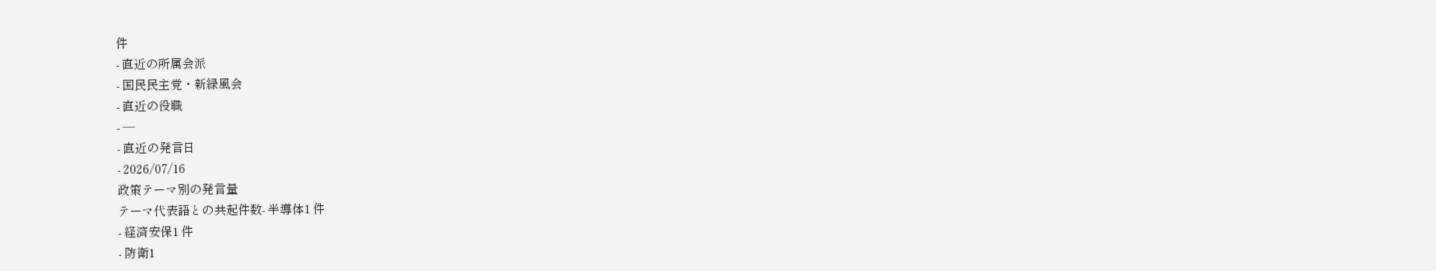件
- 直近の所属会派
- 国民民主党・新緑風会
- 直近の役職
- —
- 直近の発言日
- 2026/07/16
政策テーマ別の発言量
テーマ代表語との共起件数- 半導体1 件
- 経済安保1 件
- 防衛1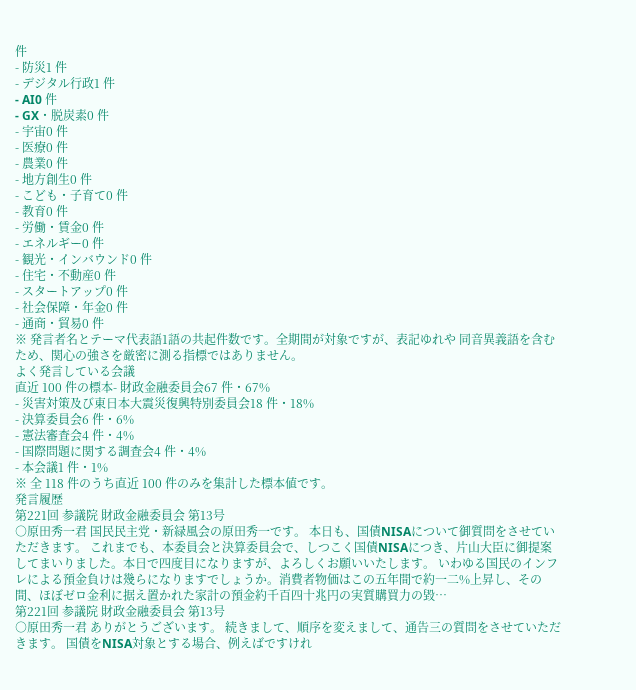件
- 防災1 件
- デジタル行政1 件
- AI0 件
- GX・脱炭素0 件
- 宇宙0 件
- 医療0 件
- 農業0 件
- 地方創生0 件
- こども・子育て0 件
- 教育0 件
- 労働・賃金0 件
- エネルギー0 件
- 観光・インバウンド0 件
- 住宅・不動産0 件
- スタートアップ0 件
- 社会保障・年金0 件
- 通商・貿易0 件
※ 発言者名とテーマ代表語1語の共起件数です。全期間が対象ですが、表記ゆれや 同音異義語を含むため、関心の強さを厳密に測る指標ではありません。
よく発言している会議
直近 100 件の標本- 財政金融委員会67 件・67%
- 災害対策及び東日本大震災復興特別委員会18 件・18%
- 決算委員会6 件・6%
- 憲法審査会4 件・4%
- 国際問題に関する調査会4 件・4%
- 本会議1 件・1%
※ 全 118 件のうち直近 100 件のみを集計した標本値です。
発言履歴
第221回 参議院 財政金融委員会 第13号
○原田秀一君 国民民主党・新緑風会の原田秀一です。 本日も、国債NISAについて御質問をさせていただきます。 これまでも、本委員会と決算委員会で、しつこく国債NISAにつき、片山大臣に御提案してまいりました。本日で四度目になりますが、よろしくお願いいたします。 いわゆる国民のインフレによる預金負けは幾らになりますでしょうか。消費者物価はこの五年間で約一二%上昇し、その間、ほぼゼロ金利に据え置かれた家計の預金約千百四十兆円の実質購買力の毀…
第221回 参議院 財政金融委員会 第13号
○原田秀一君 ありがとうございます。 続きまして、順序を変えまして、通告三の質問をさせていただきます。 国債をNISA対象とする場合、例えばですけれ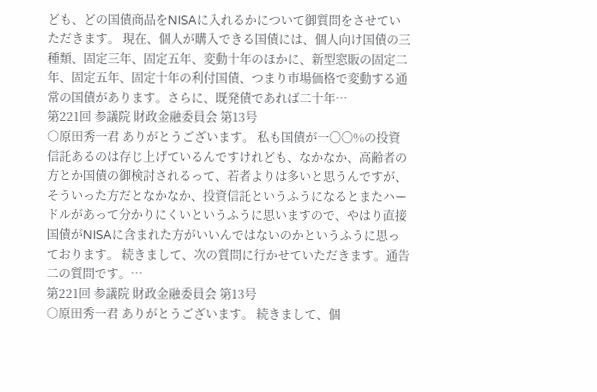ども、どの国債商品をNISAに入れるかについて御質問をさせていただきます。 現在、個人が購入できる国債には、個人向け国債の三種類、固定三年、固定五年、変動十年のほかに、新型窓販の固定二年、固定五年、固定十年の利付国債、つまり市場価格で変動する通常の国債があります。さらに、既発債であれば二十年…
第221回 参議院 財政金融委員会 第13号
○原田秀一君 ありがとうございます。 私も国債が一〇〇%の投資信託あるのは存じ上げているんですけれども、なかなか、高齢者の方とか国債の御検討されるって、若者よりは多いと思うんですが、そういった方だとなかなか、投資信託というふうになるとまたハードルがあって分かりにくいというふうに思いますので、やはり直接国債がNISAに含まれた方がいいんではないのかというふうに思っております。 続きまして、次の質問に行かせていただきます。通告二の質問です。…
第221回 参議院 財政金融委員会 第13号
○原田秀一君 ありがとうございます。 続きまして、個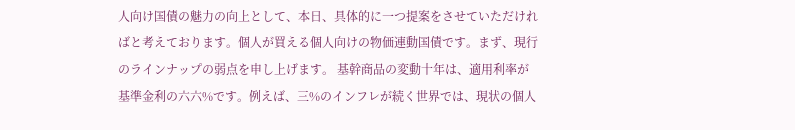人向け国債の魅力の向上として、本日、具体的に一つ提案をさせていただければと考えております。個人が買える個人向けの物価連動国債です。まず、現行のラインナップの弱点を申し上げます。 基幹商品の変動十年は、適用利率が基準金利の六六%です。例えば、三%のインフレが続く世界では、現状の個人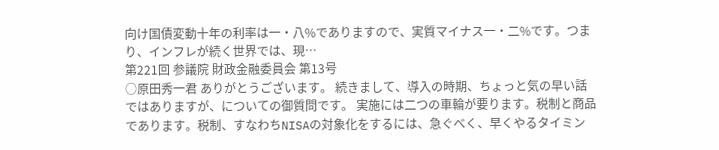向け国債変動十年の利率は一・八%でありますので、実質マイナス一・二%です。つまり、インフレが続く世界では、現…
第221回 参議院 財政金融委員会 第13号
○原田秀一君 ありがとうございます。 続きまして、導入の時期、ちょっと気の早い話ではありますが、についての御質問です。 実施には二つの車輪が要ります。税制と商品であります。税制、すなわちNISAの対象化をするには、急ぐべく、早くやるタイミン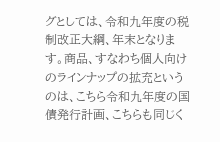グとしては、令和九年度の税制改正大綱、年末となります。商品、すなわち個人向けのラインナップの拡充というのは、こちら令和九年度の国債発行計画、こちらも同じく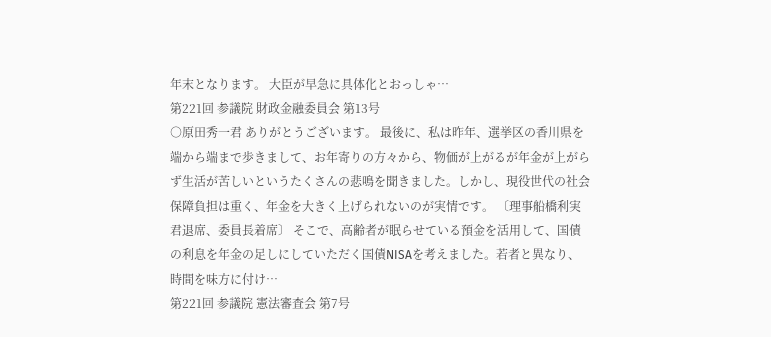年末となります。 大臣が早急に具体化とおっしゃ…
第221回 参議院 財政金融委員会 第13号
○原田秀一君 ありがとうございます。 最後に、私は昨年、選挙区の香川県を端から端まで歩きまして、お年寄りの方々から、物価が上がるが年金が上がらず生活が苦しいというたくさんの悲鳴を聞きました。しかし、現役世代の社会保障負担は重く、年金を大きく上げられないのが実情です。 〔理事船橋利実君退席、委員長着席〕 そこで、高齢者が眠らせている預金を活用して、国債の利息を年金の足しにしていただく国債NISAを考えました。若者と異なり、時間を味方に付け…
第221回 参議院 憲法審査会 第7号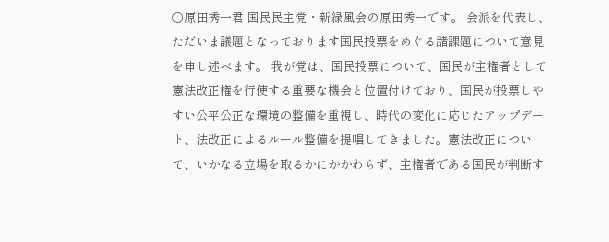○原田秀一君 国民民主党・新緑風会の原田秀一です。 会派を代表し、ただいま議題となっております国民投票をめぐる諸課題について意見を申し述べます。 我が党は、国民投票について、国民が主権者として憲法改正権を行使する重要な機会と位置付けており、国民が投票しやすい公平公正な環境の整備を重視し、時代の変化に応じたアップデート、法改正によるルール整備を提唱してきました。憲法改正について、いかなる立場を取るかにかかわらず、主権者である国民が判断す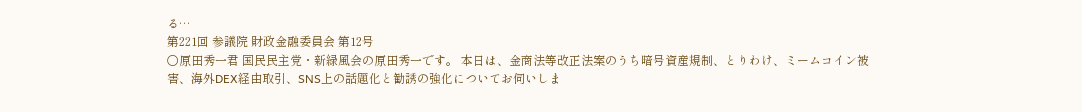る…
第221回 参議院 財政金融委員会 第12号
○原田秀一君 国民民主党・新緑風会の原田秀一です。 本日は、金商法等改正法案のうち暗号資産規制、とりわけ、ミームコイン被害、海外DEX経由取引、SNS上の話題化と勧誘の強化についてお伺いしま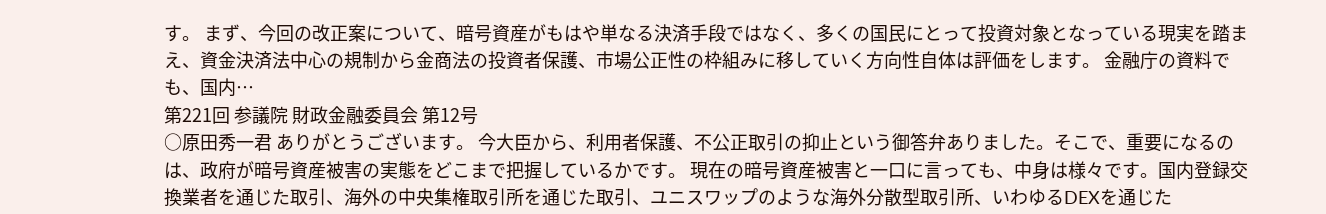す。 まず、今回の改正案について、暗号資産がもはや単なる決済手段ではなく、多くの国民にとって投資対象となっている現実を踏まえ、資金決済法中心の規制から金商法の投資者保護、市場公正性の枠組みに移していく方向性自体は評価をします。 金融庁の資料でも、国内…
第221回 参議院 財政金融委員会 第12号
○原田秀一君 ありがとうございます。 今大臣から、利用者保護、不公正取引の抑止という御答弁ありました。そこで、重要になるのは、政府が暗号資産被害の実態をどこまで把握しているかです。 現在の暗号資産被害と一口に言っても、中身は様々です。国内登録交換業者を通じた取引、海外の中央集権取引所を通じた取引、ユニスワップのような海外分散型取引所、いわゆるDEXを通じた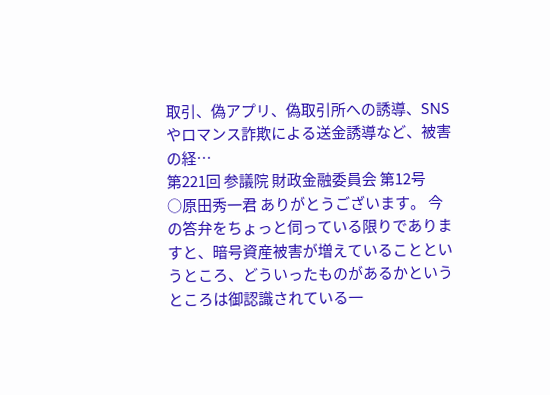取引、偽アプリ、偽取引所への誘導、SNSやロマンス詐欺による送金誘導など、被害の経…
第221回 参議院 財政金融委員会 第12号
○原田秀一君 ありがとうございます。 今の答弁をちょっと伺っている限りでありますと、暗号資産被害が増えていることというところ、どういったものがあるかというところは御認識されている一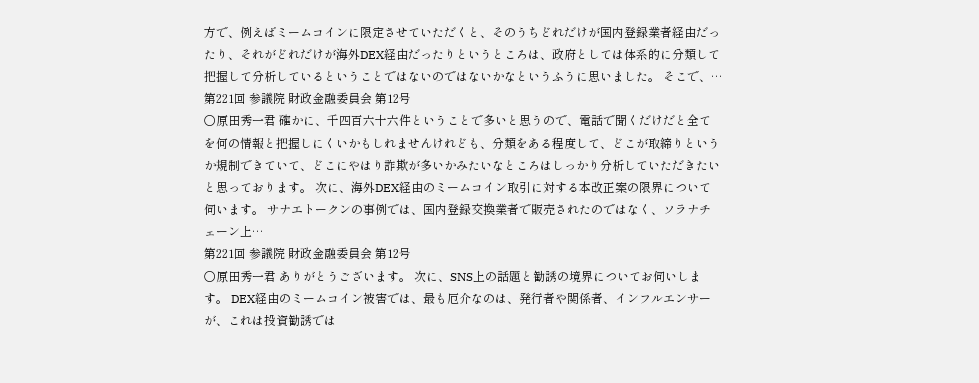方で、例えばミームコインに限定させていただくと、そのうちどれだけが国内登録業者経由だったり、それがどれだけが海外DEX経由だったりというところは、政府としては体系的に分類して把握して分析しているということではないのではないかなというふうに思いました。 そこで、…
第221回 参議院 財政金融委員会 第12号
○原田秀一君 確かに、千四百六十六件ということで多いと思うので、電話で聞くだけだと全てを何の情報と把握しにくいかもしれませんけれども、分類をある程度して、どこが取締りというか規制できていて、どこにやはり詐欺が多いかみたいなところはしっかり分析していただきたいと思っております。 次に、海外DEX経由のミームコイン取引に対する本改正案の限界について伺います。 サナエトークンの事例では、国内登録交換業者で販売されたのではなく、ソラナチェーン上…
第221回 参議院 財政金融委員会 第12号
○原田秀一君 ありがとうございます。 次に、SNS上の話題と勧誘の境界についてお伺いします。 DEX経由のミームコイン被害では、最も厄介なのは、発行者や関係者、インフルエンサーが、これは投資勧誘では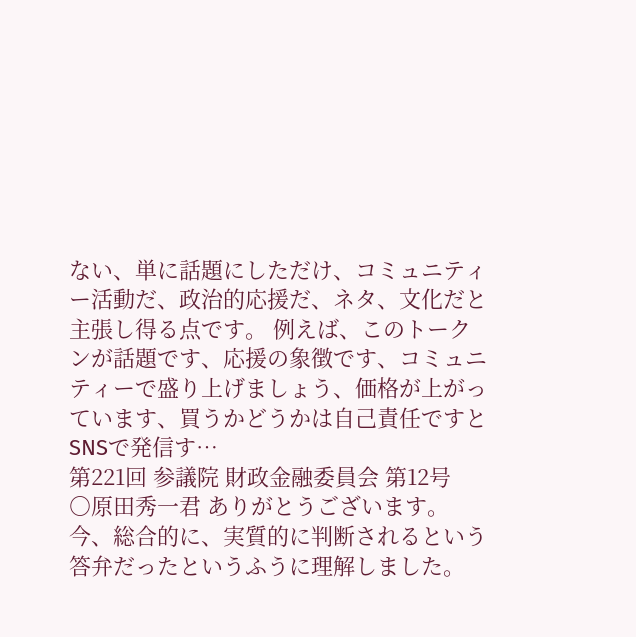ない、単に話題にしただけ、コミュニティー活動だ、政治的応援だ、ネタ、文化だと主張し得る点です。 例えば、このトークンが話題です、応援の象徴です、コミュニティーで盛り上げましょう、価格が上がっています、買うかどうかは自己責任ですとSNSで発信す…
第221回 参議院 財政金融委員会 第12号
○原田秀一君 ありがとうございます。今、総合的に、実質的に判断されるという答弁だったというふうに理解しました。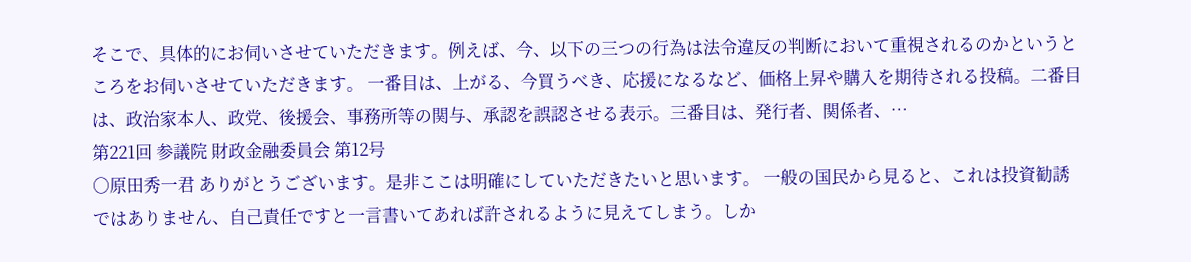そこで、具体的にお伺いさせていただきます。例えば、今、以下の三つの行為は法令違反の判断において重視されるのかというところをお伺いさせていただきます。 一番目は、上がる、今買うべき、応援になるなど、価格上昇や購入を期待される投稿。二番目は、政治家本人、政党、後援会、事務所等の関与、承認を誤認させる表示。三番目は、発行者、関係者、…
第221回 参議院 財政金融委員会 第12号
○原田秀一君 ありがとうございます。是非ここは明確にしていただきたいと思います。 一般の国民から見ると、これは投資勧誘ではありません、自己責任ですと一言書いてあれば許されるように見えてしまう。しか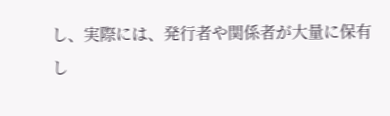し、実際には、発行者や関係者が大量に保有し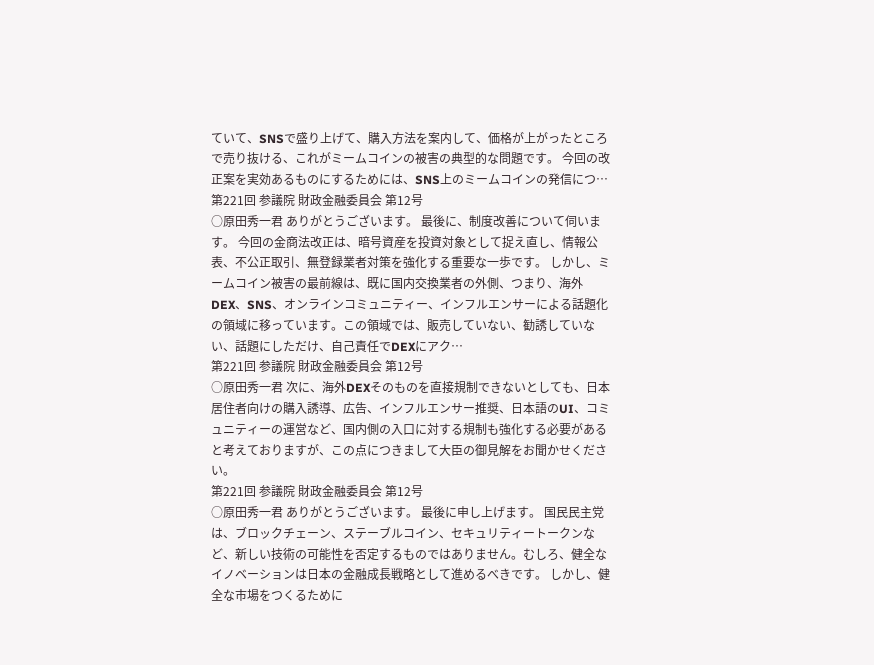ていて、SNSで盛り上げて、購入方法を案内して、価格が上がったところで売り抜ける、これがミームコインの被害の典型的な問題です。 今回の改正案を実効あるものにするためには、SNS上のミームコインの発信につ…
第221回 参議院 財政金融委員会 第12号
○原田秀一君 ありがとうございます。 最後に、制度改善について伺います。 今回の金商法改正は、暗号資産を投資対象として捉え直し、情報公表、不公正取引、無登録業者対策を強化する重要な一歩です。 しかし、ミームコイン被害の最前線は、既に国内交換業者の外側、つまり、海外DEX、SNS、オンラインコミュニティー、インフルエンサーによる話題化の領域に移っています。この領域では、販売していない、勧誘していない、話題にしただけ、自己責任でDEXにアク…
第221回 参議院 財政金融委員会 第12号
○原田秀一君 次に、海外DEXそのものを直接規制できないとしても、日本居住者向けの購入誘導、広告、インフルエンサー推奨、日本語のUI、コミュニティーの運営など、国内側の入口に対する規制も強化する必要があると考えておりますが、この点につきまして大臣の御見解をお聞かせください。
第221回 参議院 財政金融委員会 第12号
○原田秀一君 ありがとうございます。 最後に申し上げます。 国民民主党は、ブロックチェーン、ステーブルコイン、セキュリティートークンなど、新しい技術の可能性を否定するものではありません。むしろ、健全なイノベーションは日本の金融成長戦略として進めるべきです。 しかし、健全な市場をつくるために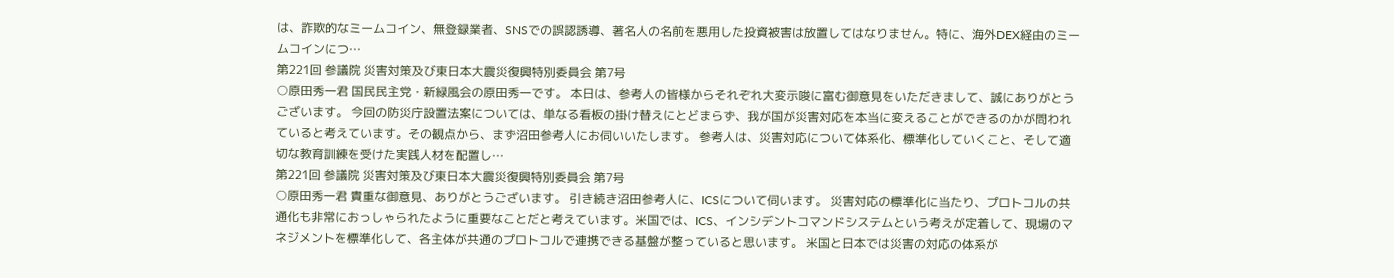は、詐欺的なミームコイン、無登録業者、SNSでの誤認誘導、著名人の名前を悪用した投資被害は放置してはなりません。特に、海外DEX経由のミームコインにつ…
第221回 参議院 災害対策及び東日本大震災復興特別委員会 第7号
○原田秀一君 国民民主党・新緑風会の原田秀一です。 本日は、参考人の皆様からそれぞれ大変示唆に富む御意見をいただきまして、誠にありがとうございます。 今回の防災庁設置法案については、単なる看板の掛け替えにとどまらず、我が国が災害対応を本当に変えることができるのかが問われていると考えています。その観点から、まず沼田参考人にお伺いいたします。 参考人は、災害対応について体系化、標準化していくこと、そして適切な教育訓練を受けた実践人材を配置し…
第221回 参議院 災害対策及び東日本大震災復興特別委員会 第7号
○原田秀一君 貴重な御意見、ありがとうございます。 引き続き沼田参考人に、ICSについて伺います。 災害対応の標準化に当たり、プロトコルの共通化も非常におっしゃられたように重要なことだと考えています。米国では、ICS、インシデントコマンドシステムという考えが定着して、現場のマネジメントを標準化して、各主体が共通のプロトコルで連携できる基盤が整っていると思います。 米国と日本では災害の対応の体系が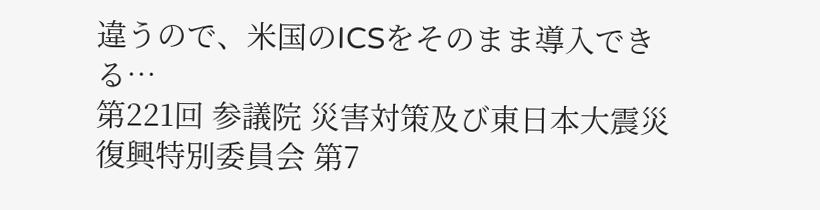違うので、米国のICSをそのまま導入できる…
第221回 参議院 災害対策及び東日本大震災復興特別委員会 第7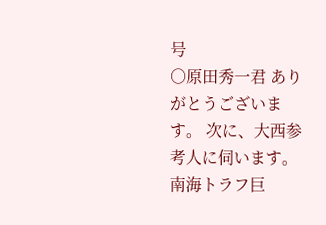号
○原田秀一君 ありがとうございます。 次に、大西参考人に伺います。 南海トラフ巨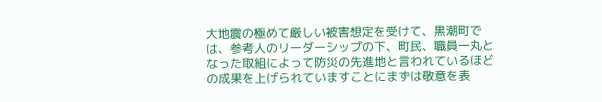大地震の極めて厳しい被害想定を受けて、黒潮町では、参考人のリーダーシップの下、町民、職員一丸となった取組によって防災の先進地と言われているほどの成果を上げられていますことにまずは敬意を表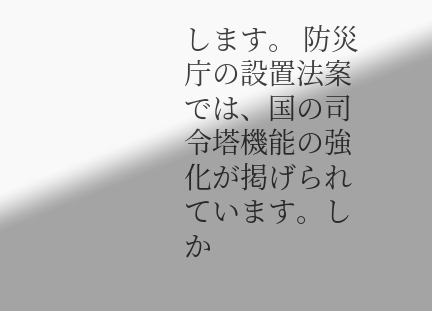します。 防災庁の設置法案では、国の司令塔機能の強化が掲げられています。しか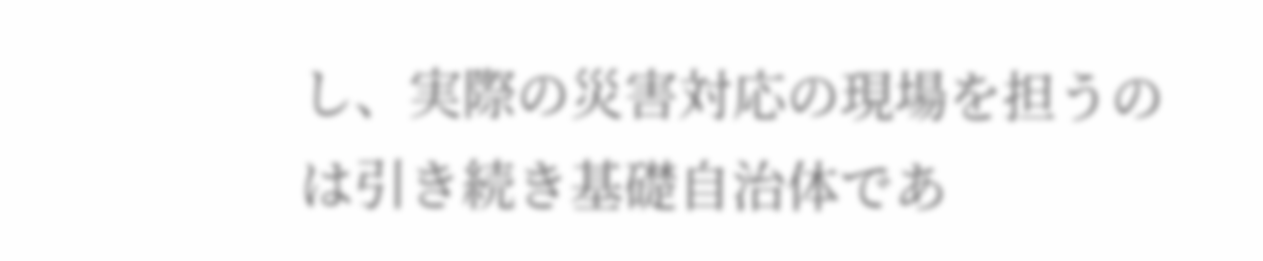し、実際の災害対応の現場を担うのは引き続き基礎自治体であ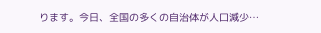ります。今日、全国の多くの自治体が人口減少…